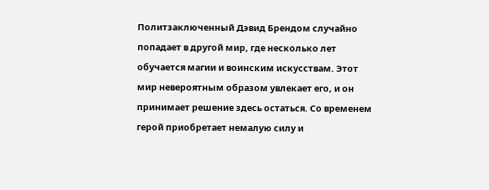Политзаключенный Дэвид Брендом случайно попадает в другой мир, где несколько лет обучается магии и воинским искусствам. Этот мир невероятным образом увлекает его, и он принимает решение здесь остаться. Со временем герой приобретает немалую силу и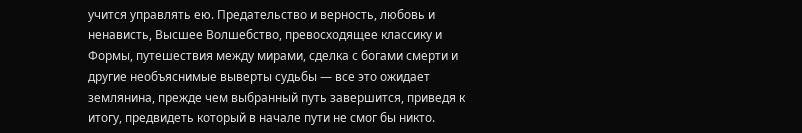учится управлять ею. Предательство и верность, любовь и ненависть, Высшее Волшебство, превосходящее классику и Формы, путешествия между мирами, сделка с богами смерти и другие необъяснимые выверты судьбы — все это ожидает землянина, прежде чем выбранный путь завершится, приведя к итогу, предвидеть который в начале пути не смог бы никто.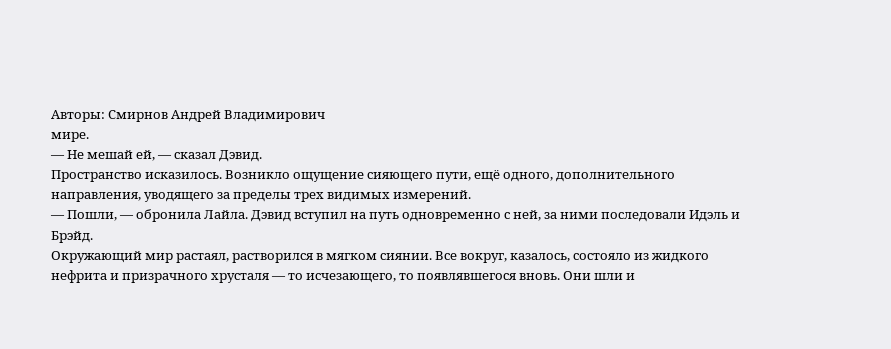Авторы: Смирнов Андрей Владимирович
мире.
— Не мешай ей, — сказал Дэвид.
Пространство исказилось. Возникло ощущение сияющего пути, ещё одного, дополнительного направления, уводящего за пределы трех видимых измерений.
— Пошли, — обронила Лайла. Дэвид вступил на путь одновременно с ней, за ними последовали Идэль и Брэйд.
Окружающий мир растаял, растворился в мягком сиянии. Все вокруг, казалось, состояло из жидкого нефрита и призрачного хрусталя — то исчезающего, то появлявшегося вновь. Они шли и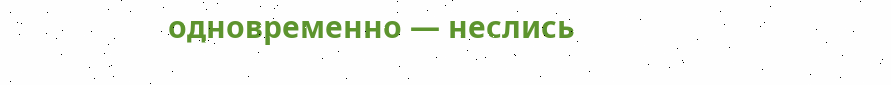одновременно — неслись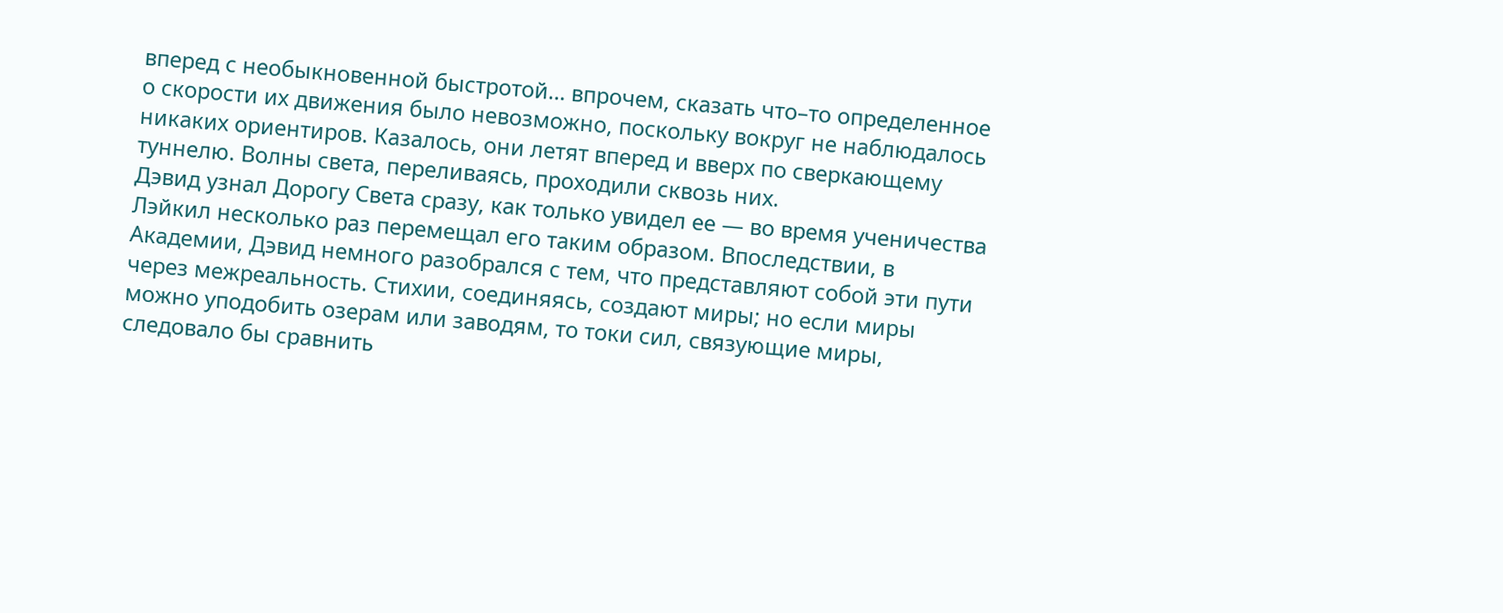вперед с необыкновенной быстротой… впрочем, сказать что–то определенное о скорости их движения было невозможно, поскольку вокруг не наблюдалось никаких ориентиров. Казалось, они летят вперед и вверх по сверкающему туннелю. Волны света, переливаясь, проходили сквозь них.
Дэвид узнал Дорогу Света сразу, как только увидел ее — во время ученичества Лэйкил несколько раз перемещал его таким образом. Впоследствии, в Академии, Дэвид немного разобрался с тем, что представляют собой эти пути через межреальность. Стихии, соединяясь, создают миры; но если миры можно уподобить озерам или заводям, то токи сил, связующие миры, следовало бы сравнить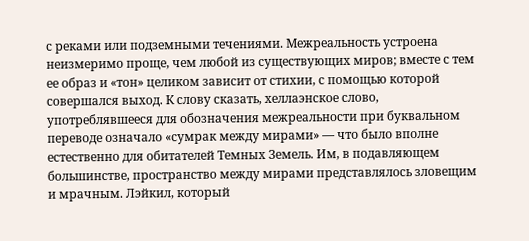с реками или подземными течениями. Межреальность устроена неизмеримо проще, чем любой из существующих миров; вместе с тем ее образ и «тон» целиком зависит от стихии, с помощью которой совершался выход. К слову сказать, хеллаэнское слово, употреблявшееся для обозначения межреальности при буквальном переводе означало «сумрак между мирами» — что было вполне естественно для обитателей Темных Земель. Им, в подавляющем большинстве, пространство между мирами представлялось зловещим и мрачным. Лэйкил, который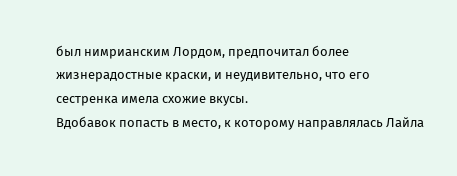был нимрианским Лордом, предпочитал более жизнерадостные краски, и неудивительно, что его сестренка имела схожие вкусы.
Вдобавок попасть в место, к которому направлялась Лайла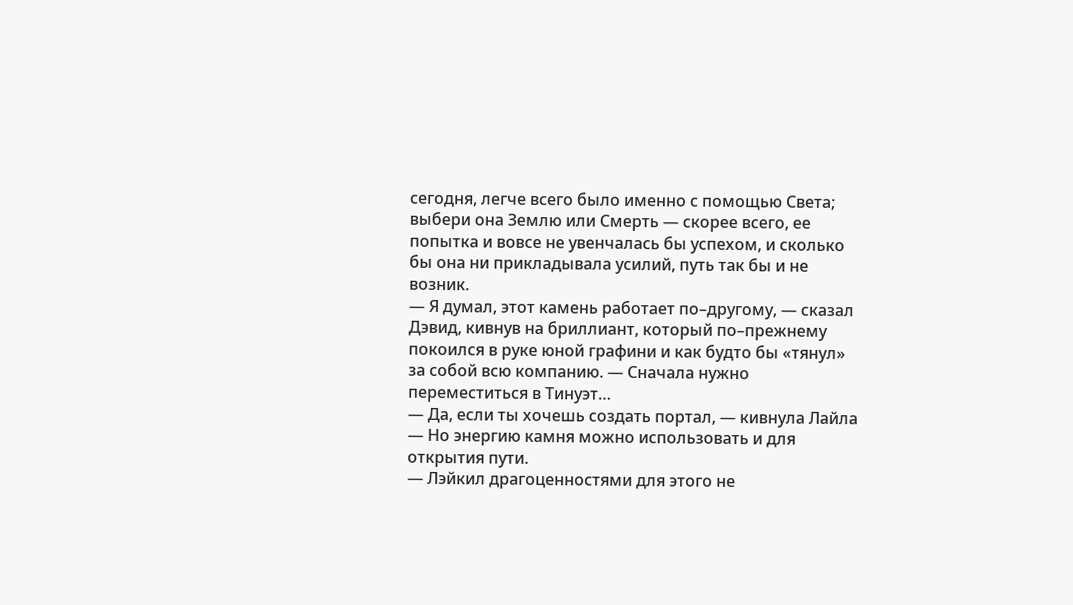сегодня, легче всего было именно с помощью Света; выбери она Землю или Смерть — скорее всего, ее попытка и вовсе не увенчалась бы успехом, и сколько бы она ни прикладывала усилий, путь так бы и не возник.
— Я думал, этот камень работает по–другому, — сказал Дэвид, кивнув на бриллиант, который по–прежнему покоился в руке юной графини и как будто бы «тянул» за собой всю компанию. — Сначала нужно переместиться в Тинуэт…
— Да, если ты хочешь создать портал, — кивнула Лайла — Но энергию камня можно использовать и для открытия пути.
— Лэйкил драгоценностями для этого не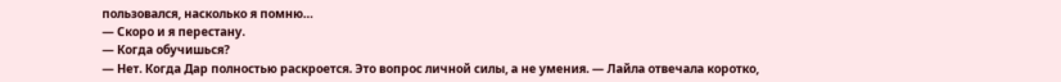пользовался, насколько я помню…
— Скоро и я перестану.
— Когда обучишься?
— Нет. Когда Дар полностью раскроется. Это вопрос личной силы, а не умения. — Лайла отвечала коротко,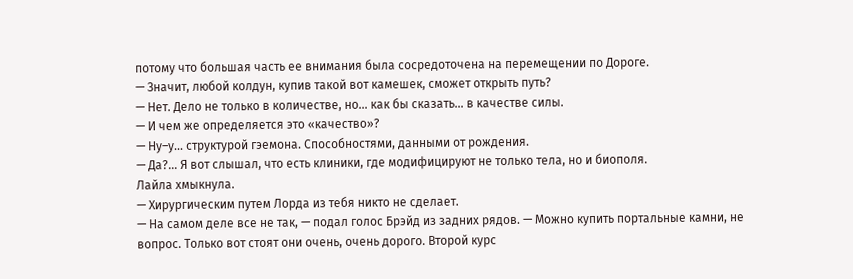потому что большая часть ее внимания была сосредоточена на перемещении по Дороге.
— Значит, любой колдун, купив такой вот камешек, сможет открыть путь?
— Нет. Дело не только в количестве, но… как бы сказать… в качестве силы.
— И чем же определяется это «качество»?
— Ну–у… структурой гэемона. Способностями, данными от рождения.
— Да?… Я вот слышал, что есть клиники, где модифицируют не только тела, но и биополя.
Лайла хмыкнула.
— Хирургическим путем Лорда из тебя никто не сделает.
— На самом деле все не так, — подал голос Брэйд из задних рядов. — Можно купить портальные камни, не вопрос. Только вот стоят они очень, очень дорого. Второй курс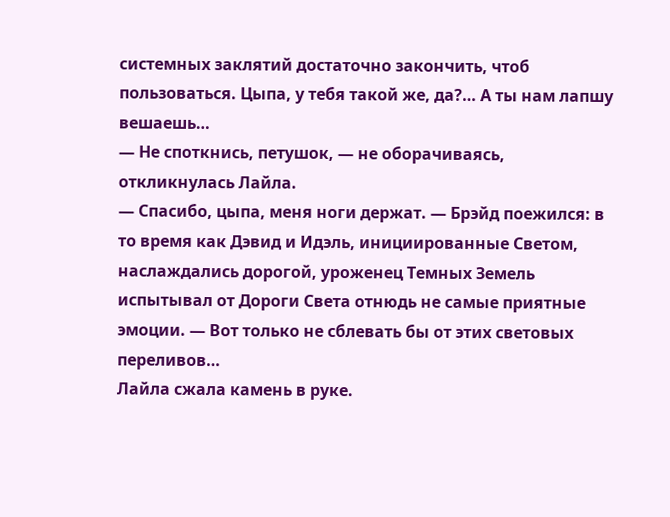системных заклятий достаточно закончить, чтоб пользоваться. Цыпа, у тебя такой же, да?… А ты нам лапшу вешаешь…
— Не споткнись, петушок, — не оборачиваясь, откликнулась Лайла.
— Спасибо, цыпа, меня ноги держат. — Брэйд поежился: в то время как Дэвид и Идэль, инициированные Светом, наслаждались дорогой, уроженец Темных Земель испытывал от Дороги Света отнюдь не самые приятные эмоции. — Вот только не сблевать бы от этих световых переливов…
Лайла сжала камень в руке.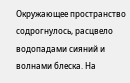Окружающее пространство содрогнулось, расцвело водопадами сияний и волнами блеска. На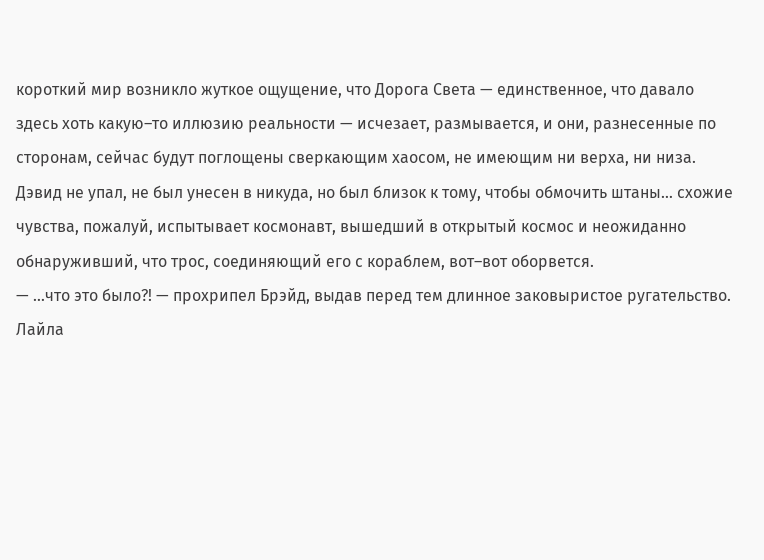короткий мир возникло жуткое ощущение, что Дорога Света — единственное, что давало здесь хоть какую–то иллюзию реальности — исчезает, размывается, и они, разнесенные по сторонам, сейчас будут поглощены сверкающим хаосом, не имеющим ни верха, ни низа. Дэвид не упал, не был унесен в никуда, но был близок к тому, чтобы обмочить штаны… схожие чувства, пожалуй, испытывает космонавт, вышедший в открытый космос и неожиданно обнаруживший, что трос, соединяющий его с кораблем, вот–вот оборвется.
— …что это было?! — прохрипел Брэйд, выдав перед тем длинное заковыристое ругательство.
Лайла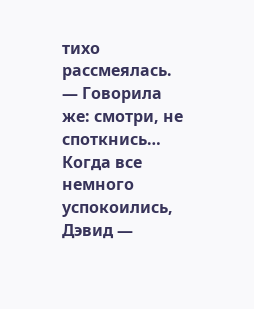тихо рассмеялась.
— Говорила же: смотри, не споткнись…
Когда все немного успокоились, Дэвид —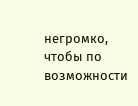негромко, чтобы по возможности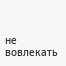не вовлекать